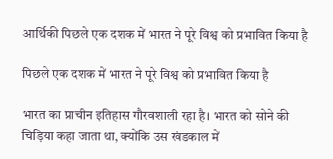आर्थिकी पिछले एक दशक में भारत ने पूरे विश्व को प्रभावित किया है

पिछले एक दशक में भारत ने पूरे विश्व को प्रभावित किया है

भारत का प्राचीन इतिहास गौरवशाली रहा है। भारत को सोने की चिड़िया कहा जाता था, क्योंकि उस खंडकाल में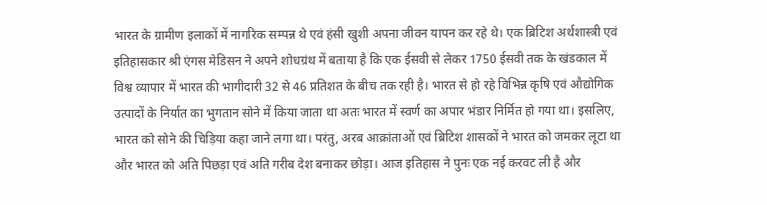भारत के ग्रामीण इलाकों में नागरिक सम्पन्न थे एवं हंसी खुशी अपना जीवन यापन कर रहे थे। एक ब्रिटिश अर्थशास्त्री एवं इतिहासकार श्री एंगस मेडिसन ने अपने शोधग्रंथ में बताया है कि एक ईसवी से लेकर 1750 ईसवी तक के खंडकाल में विश्व व्यापार में भारत की भागीदारी 32 से 46 प्रतिशत के बीच तक रही है। भारत से हो रहे विभिन्न कृषि एवं औद्योगिक उत्पादों के निर्यात का भुगतान सोने में किया जाता था अतः भारत में स्वर्ण का अपार भंडार निर्मित हो गया था। इसलिए, भारत को सोने की चिड़िया कहा जाने लगा था। परंतु, अरब आक्रांताओं एवं ब्रिटिश शासकों ने भारत को जमकर लूटा था और भारत को अति पिछड़ा एवं अति गरीब देश बनाकर छोड़ा। आज इतिहास ने पुनः एक नई करवट ली है और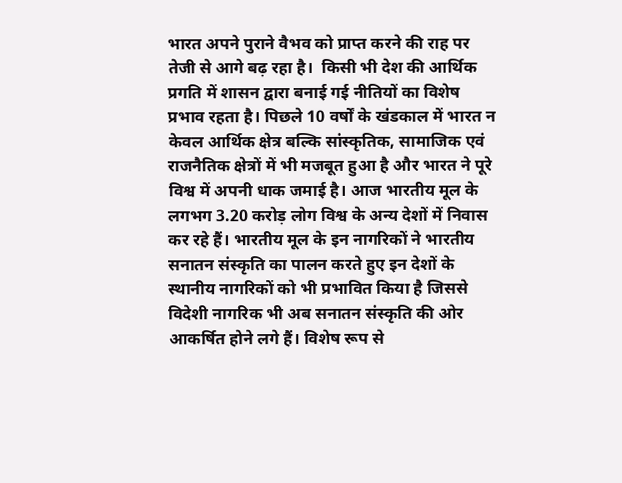भारत अपने पुराने वैभव को प्राप्त करने की राह पर तेजी से आगे बढ़ रहा है।  किसी भी देश की आर्थिक प्रगति में शासन द्वारा बनाई गई नीतियों का विशेष प्रभाव रहता है। पिछले 10 वर्षों के खंडकाल में भारत न केवल आर्थिक क्षेत्र बल्कि सांस्कृतिक, सामाजिक एवं राजनैतिक क्षेत्रों में भी मजबूत हुआ है और भारत ने पूरे विश्व में अपनी धाक जमाई है। आज भारतीय मूल के लगभग 3.20 करोड़ लोग विश्व के अन्य देशों में निवास कर रहे हैं। भारतीय मूल के इन नागरिकों ने भारतीय सनातन संस्कृति का पालन करते हुए इन देशों के स्थानीय नागरिकों को भी प्रभावित किया है जिससे विदेशी नागरिक भी अब सनातन संस्कृति की ओर आकर्षित होने लगे हैं। विशेष रूप से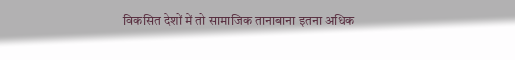विकसित देशों में तो सामाजिक तानाबाना इतना अधिक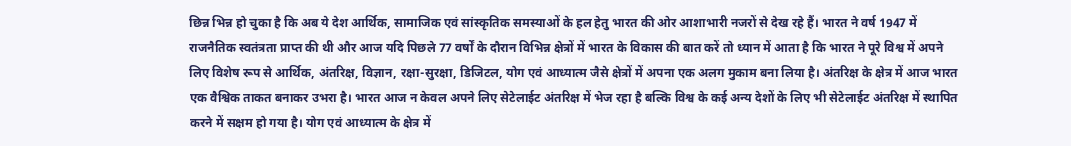छिन्न भिन्न हो चुका है कि अब ये देश आर्थिक, सामाजिक एवं सांस्कृतिक समस्याओं के हल हेतु भारत की ओर आशाभारी नजरों से देख रहे हैं। भारत ने वर्ष 1947 में राजनैतिक स्वतंत्रता प्राप्त की थी और आज यदि पिछले 77 वर्षों के दौरान विभिन्न क्षेत्रों में भारत के विकास की बात करें तो ध्यान में आता है कि भारत ने पूरे विश्व में अपने लिए विशेष रूप से आर्थिक, अंतरिक्ष, विज्ञान, रक्षा-सुरक्षा, डिजिटल, योग एवं आध्यात्म जैसे क्षेत्रों में अपना एक अलग मुकाम बना लिया है। अंतरिक्ष के क्षेत्र में आज भारत एक वैश्विक ताकत बनाकर उभरा है। भारत आज न केवल अपने लिए सेटेलाईट अंतरिक्ष में भेज रहा है बल्कि विश्व के कई अन्य देशों के लिए भी सेटेलाईट अंतरिक्ष में स्थापित करने में सक्षम हो गया है। योग एवं आध्यात्म के क्षेत्र में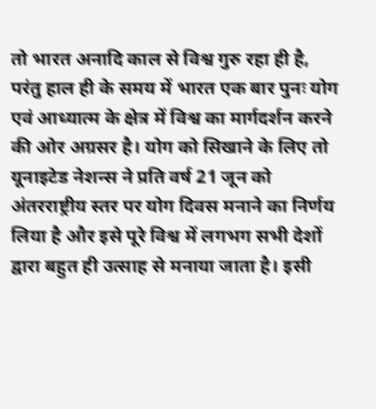तो भारत अनादि काल से विश्व गुरु रहा ही है, परंतु हाल ही के समय में भारत एक बार पुनः योग एवं आध्यात्म के क्षेत्र में विश्व का मार्गदर्शन करने की ओर अग्रसर है। योग को सिखाने के लिए तो यूनाइटेड नेशन्स ने प्रति वर्ष 21 जून को अंतरराष्ट्रीय स्तर पर योग दिवस मनाने का निर्णय लिया है और इसे पूरे विश्व में लगभग सभी देशों द्वारा बहुत ही उत्साह से मनाया जाता है। इसी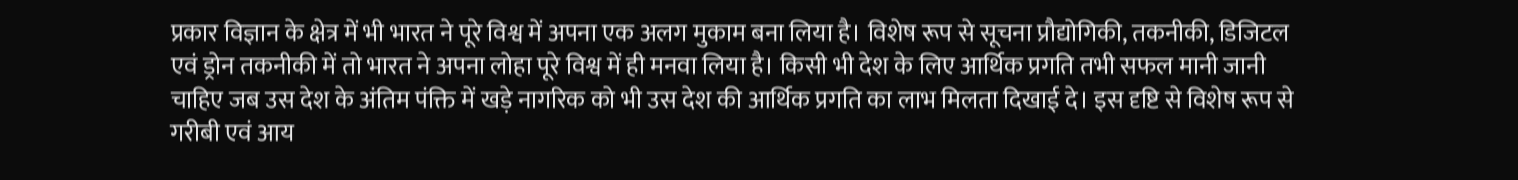प्रकार विज्ञान के क्षेत्र में भी भारत ने पूरे विश्व में अपना एक अलग मुकाम बना लिया है। विशेष रूप से सूचना प्रौद्योगिकी, तकनीकी, डिजिटल एवं ड्रोन तकनीकी में तो भारत ने अपना लोहा पूरे विश्व में ही मनवा लिया है। किसी भी देश के लिए आर्थिक प्रगति तभी सफल मानी जानी चाहिए जब उस देश के अंतिम पंक्ति में खड़े नागरिक को भी उस देश की आर्थिक प्रगति का लाभ मिलता दिखाई दे। इस दृष्टि से विशेष रूप से गरीबी एवं आय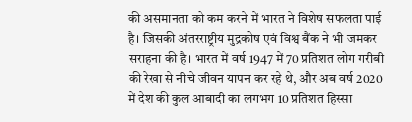की असमानता को कम करने में भारत ने विशेष सफलता पाई है। जिसकी अंतरराष्ट्रीय मुद्रकोष एवं विश्व बैंक ने भी जमकर सराहना की है। भारत में वर्ष 1947 में 70 प्रतिशत लोग गरीबी की रेखा से नीचे जीवन यापन कर रहे थे, और अब वर्ष 2020 में देश की कुल आबादी का लगभग 10 प्रतिशत हिस्सा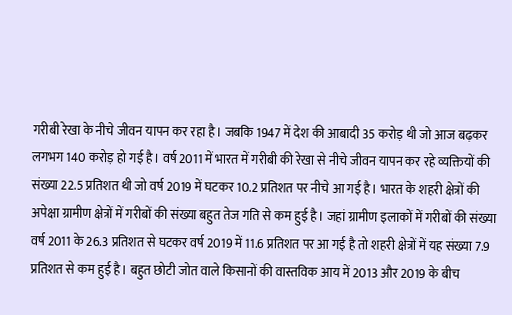गरीबी रेखा के नीचे जीवन यापन कर रहा है। जबकि 1947 में देश की आबादी 35 करोड़ थी जो आज बढ़कर लगभग 140 करोड़ हो गई है। वर्ष 2011 में भारत में गरीबी की रेखा से नीचे जीवन यापन कर रहे व्यक्तियों की संख्या 22.5 प्रतिशत थी जो वर्ष 2019 में घटकर 10.2 प्रतिशत पर नीचे आ गई है। भारत के शहरी क्षेत्रों की अपेक्षा ग्रामीण क्षेत्रों में गरीबों की संख्या बहुत तेज गति से कम हुई है। जहां ग्रामीण इलाकों में गरीबों की संख्या  वर्ष 2011 के 26.3 प्रतिशत से घटकर वर्ष 2019 में 11.6 प्रतिशत पर आ गई है तो शहरी क्षेत्रों में यह संख्या 7.9 प्रतिशत से कम हुई है। बहुत छोटी जोत वाले किसानों की वास्तविक आय में 2013 और 2019 के बीच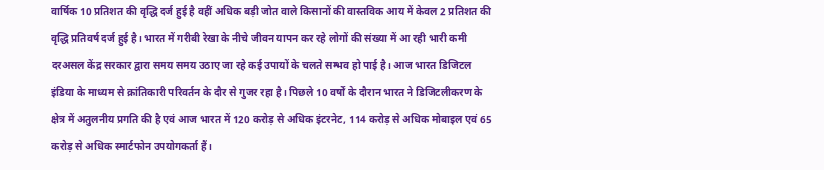वार्षिक 10 प्रतिशत की वृद्धि दर्ज हुई है वहीं अधिक बड़ी जोत वाले किसानों की वास्तविक आय में केवल 2 प्रतिशत की वृद्धि प्रतिवर्ष दर्ज हुई है। भारत में गरीबी रेखा के नीचे जीवन यापन कर रहे लोगों की संख्या में आ रही भारी कमी दरअसल केंद्र सरकार द्वारा समय समय उठाए जा रहे कई उपायों के चलते सम्भव हो पाई है। आज भारत डिजिटल इंडिया के माध्यम से क्रांतिकारी परिवर्तन के दौर से गुजर रहा है। पिछले 10 वर्षों के दौरान भारत ने डिजिटलीकरण के क्षेत्र में अतुलनीय प्रगति की है एवं आज भारत में 120 करोड़ से अधिक इंटरनेट, 114 करोड़ से अधिक मोबाइल एवं 65 करोड़ से अधिक स्मार्टफोन उपयोगकर्ता हैं।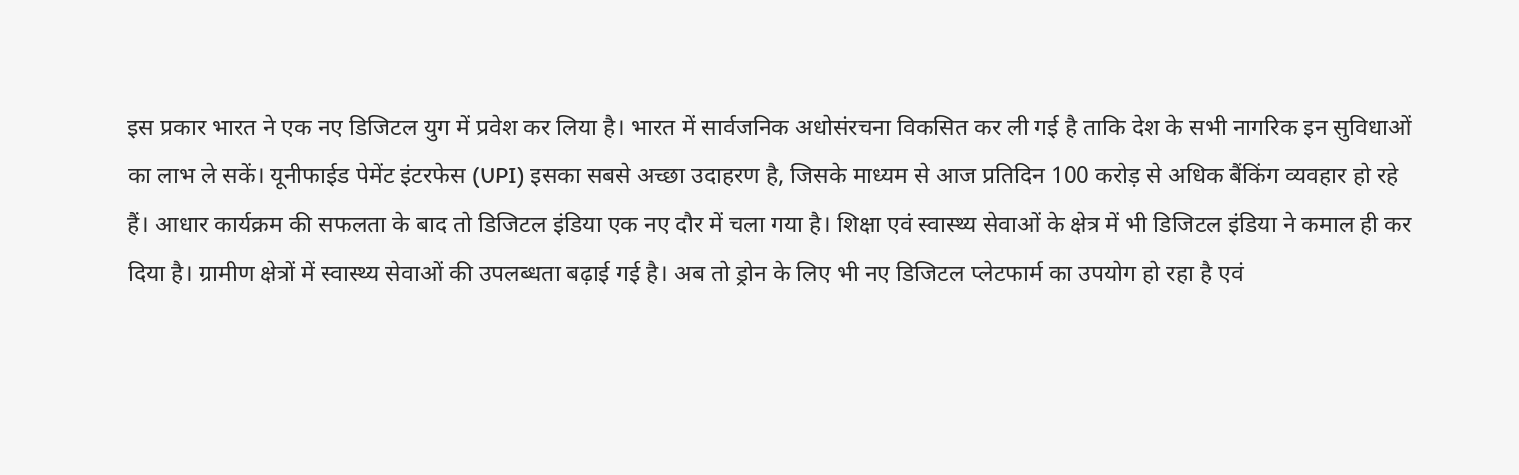इस प्रकार भारत ने एक नए डिजिटल युग में प्रवेश कर लिया है। भारत में सार्वजनिक अधोसंरचना विकसित कर ली गई है ताकि देश के सभी नागरिक इन सुविधाओं का लाभ ले सकें। यूनीफाईड पेमेंट इंटरफेस (UPI) इसका सबसे अच्छा उदाहरण है, जिसके माध्यम से आज प्रतिदिन 100 करोड़ से अधिक बैंकिंग व्यवहार हो रहे हैं। आधार कार्यक्रम की सफलता के बाद तो डिजिटल इंडिया एक नए दौर में चला गया है। शिक्षा एवं स्वास्थ्य सेवाओं के क्षेत्र में भी डिजिटल इंडिया ने कमाल ही कर दिया है। ग्रामीण क्षेत्रों में स्वास्थ्य सेवाओं की उपलब्धता बढ़ाई गई है। अब तो ड्रोन के लिए भी नए डिजिटल प्लेटफार्म का उपयोग हो रहा है एवं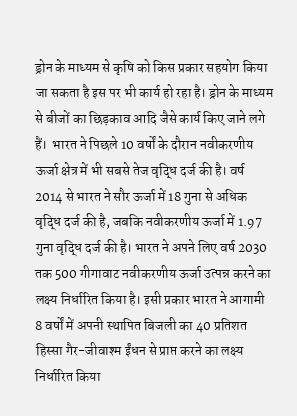ड्रोन के माध्यम से कृषि को किस प्रकार सहयोग किया जा सकता है इस पर भी कार्य हो रहा है। ड्रोन के माध्यम से बीजों का छिड़काव आदि जैसे कार्य किए जाने लगे हैं।  भारत ने पिछले 10 वर्षों के दौरान नवीकरणीय ऊर्जा क्षेत्र में भी सबसे तेज वृद्धि दर्ज की है। वर्ष 2014 से भारत ने सौर ऊर्जा में 18 गुना से अधिक वृद्धि दर्ज की है, जबकि नवीकरणीय ऊर्जा में 1.97 गुना वृद्धि दर्ज की है। भारत ने अपने लिए वर्ष 2030 तक 500 गीगावाट नवीकरणीय ऊर्जा उत्पन्न करने का लक्ष्य निर्धारित किया है। इसी प्रकार भारत ने आगामी 8 वर्षों में अपनी स्थापित बिजली का 40 प्रतिशत हिस्सा गैर-जीवाश्म ईंधन से प्राप्त करने का लक्ष्य निर्धारित किया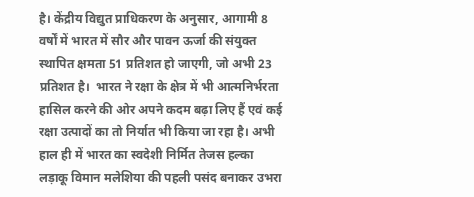है। केंद्रीय विद्युत प्राधिकरण के अनुसार, आगामी 8 वर्षों में भारत में सौर और पावन ऊर्जा की संयुक्त स्थापित क्षमता 51 प्रतिशत हो जाएगी, जो अभी 23 प्रतिशत है।  भारत ने रक्षा के क्षेत्र में भी आत्मनिर्भरता हासिल करने की ओर अपने कदम बढ़ा लिए हैं एवं कई रक्षा उत्पादों का तो निर्यात भी किया जा रहा है। अभी हाल ही में भारत का स्वदेशी निर्मित तेजस हल्का लड़ाकू विमान मलेशिया की पहली पसंद बनाकर उभरा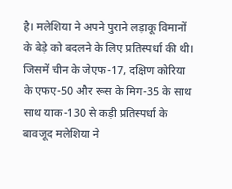है। मलेशिया ने अपने पुराने लड़ाकू विमानों के बेड़े को बदलने के लिए प्रतिस्पर्धा की थी। जिसमें चीन के जेएफ-17, दक्षिण कोरिया के एफए-50 और रूस के मिग-35 के साथ साथ याक-130 से कड़ी प्रतिस्पर्धा के बावजूद मलेशिया ने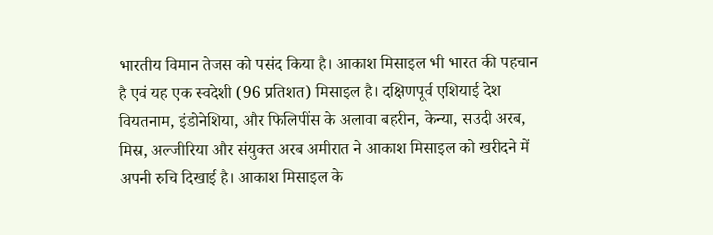भारतीय विमान तेजस को पसंद किया है। आकाश मिसाइल भी भारत की पहचान है एवं यह एक स्वदेशी (96 प्रतिशत) मिसाइल है। दक्षिणपूर्व एशियाई देश वियतनाम, इंडोनेशिया, और फिलिपींस के अलावा बहरीन, केन्या, सउदी अरब, मिस्र, अल्जीरिया और संयुक्त अरब अमीरात ने आकाश मिसाइल को खरीदने में अपनी रुचि दिखाई है। आकाश मिसाइल के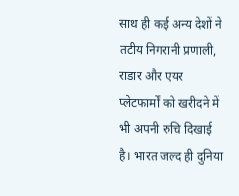साथ ही कई अन्य देशों ने तटीय निगरानी प्रणाली, राडार और एयर प्लेटफार्मों को खरीदने में भी अपनी रुचि दिखाई है। भारत जल्द ही दुनिया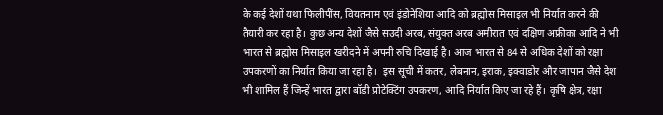के कई देशों यथा फिलीपींस, वियतनाम एवं इंडोनेशिया आदि को ब्रह्मोस मिसाइल भी निर्यात करने की तैयारी कर रहा है। कुछ अन्य देशों जैसे सउदी अरब, संयुक्त अरब अमीरात एवं दक्षिण अफ्रीका आदि ने भी भारत से ब्रह्मोस मिसाइल खरीदने में अपनी रुचि दिखाई है। आज भारत से 84 से अधिक देशों को रक्षा उपकरणों का निर्यात किया जा रहा है।  इस सूची में कतर, लेबनान, इराक, इक्वाडोर और जापान जैसे देश भी शामिल हैं जिन्हें भारत द्वारा बॉडी प्रोटेक्टिंग उपकरण, आदि निर्यात किए जा रहे हैं। कृषि क्षेत्र, रक्षा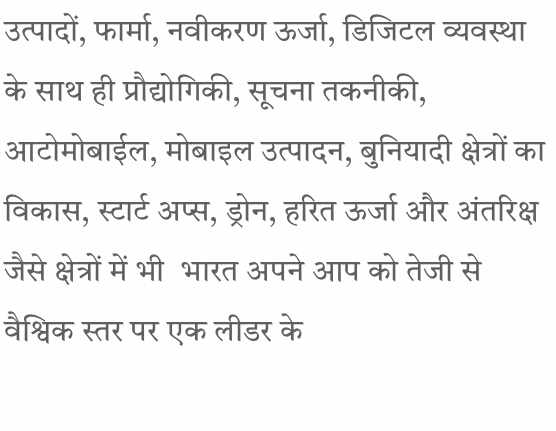उत्पादों, फार्मा, नवीकरण ऊर्जा, डिजिटल व्यवस्था के साथ ही प्रौद्योगिकी, सूचना तकनीकी, आटोमोबाईल, मोबाइल उत्पादन, बुनियादी क्षेत्रों का विकास, स्टार्ट अप्स, ड्रोन, हरित ऊर्जा और अंतरिक्ष जैसे क्षेत्रों में भी  भारत अपने आप को तेजी से वैश्विक स्तर पर एक लीडर के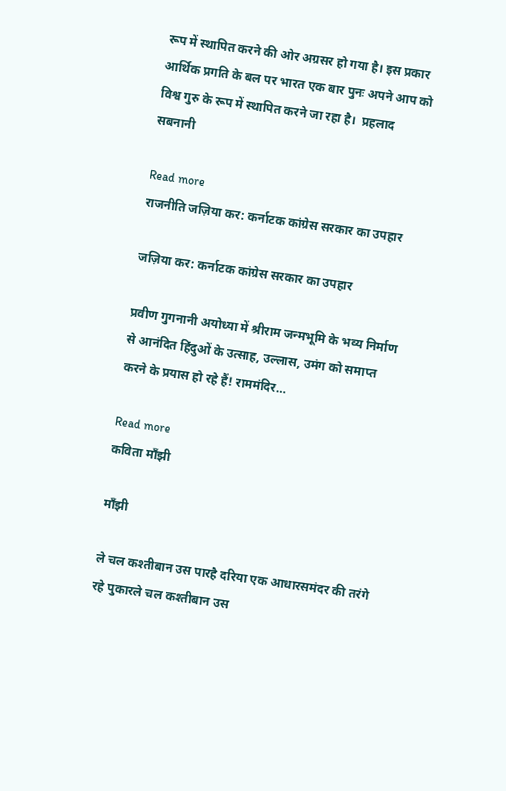रूप में स्थापित करने की ओर अग्रसर हो गया है। इस प्रकार आर्थिक प्रगति के बल पर भारत एक बार पुनः अपने आप को विश्व गुरु के रूप में स्थापित करने जा रहा है।  प्रहलाद सबनानी

Read more
राजनीति जज़िया कर: कर्नाटक कांग्रेस सरकार का उपहार

जज़िया कर: कर्नाटक कांग्रेस सरकार का उपहार

प्रवीण गुगनानी अयोध्या में श्रीराम जन्मभूमि के भव्य निर्माण से आनंदित हिंदुओं के उत्साह, उल्लास, उमंग को समाप्त करने के प्रयास हो रहे हैं! राममंदिर…

Read more
कविता माँझी

माँझी

ले चल कश्तीबान उस पारहै दरिया एक आधारसमंदर की तरंगे रहे पुकारले चल कश्तीबान उस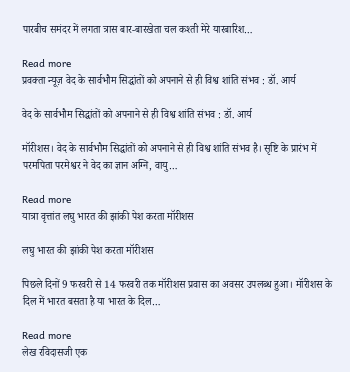पारबीच समंदर में लगता त्रास बार-बारखेता चल कश्ती मेरे यारबारिश…

Read more
प्रवक्ता न्यूज़ वेद के सार्वभौम सिद्धांतों को अपनाने से ही विश्व शांति संभव : डॉ. आर्य

वेद के सार्वभौम सिद्धांतों को अपनाने से ही विश्व शांति संभव : डॉ. आर्य

मॉरीशस। वेद के सार्वभौम सिद्धांतों को अपनाने से ही विश्व शांति संभव है। सृष्टि के प्रारंभ में परमपिता परमेश्वर ने वेद का ज्ञान अग्नि, वायु…

Read more
यात्रा वृत्तांत लघु भारत की झांकी पेश करता मॉरीशस

लघु भारत की झांकी पेश करता मॉरीशस

पिछले दिनों 9 फरवरी से 14 फरवरी तक मॉरीशस प्रवास का अवसर उपलब्ध हुआ। मॉरीशस के दिल में भारत बसता है या भारत के दिल…

Read more
लेख रविदासजी एक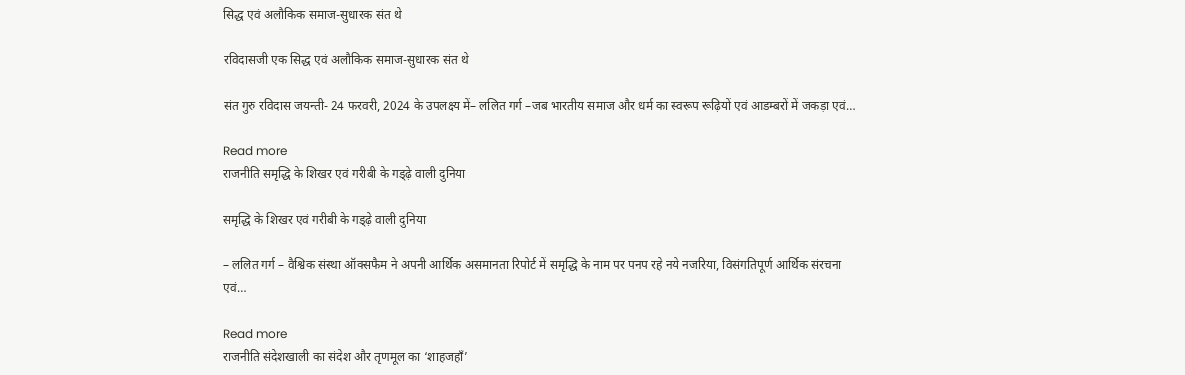सिद्ध एवं अलौकिक समाज-सुधारक संत थे

रविदासजी एक सिद्ध एवं अलौकिक समाज-सुधारक संत थे

संत गुरु रविदास जयन्ती- 24 फरवरी, 2024 के उपलक्ष्य में– ललित गर्ग –जब भारतीय समाज और धर्म का स्वरूप रूढ़ियों एवं आडम्बरों में जकड़ा एवं…

Read more
राजनीति समृद्धि के शिखर एवं गरीबी के गड्ढ़े वाली दुनिया

समृद्धि के शिखर एवं गरीबी के गड्ढ़े वाली दुनिया

– ललित गर्ग – वैश्विक संस्था ऑक्सफैम ने अपनी आर्थिक असमानता रिपोर्ट में समृद्धि के नाम पर पनप रहे नये नजरिया, विसंगतिपूर्ण आर्थिक संरचना एवं…

Read more
राजनीति संदेशखाली का संदेश और तृणमूल का ‘शाहजहाँ’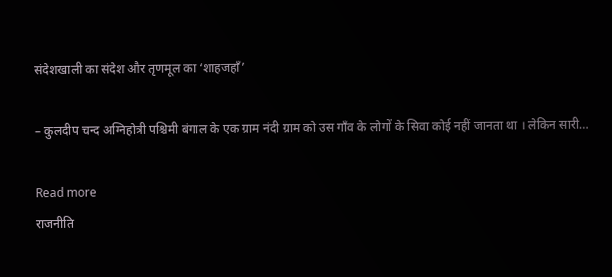संदेशखाली का संदेश और तृणमूल का ‘शाहजहाँ’

– कुलदीप चन्द अग्निहोत्री पश्चिमी बंगाल के एक ग्राम नंदी ग्राम को उस गाँव के लोगों के सिवा कोई नहीं जानता था । लेकिन सारी…

Read more
राजनीति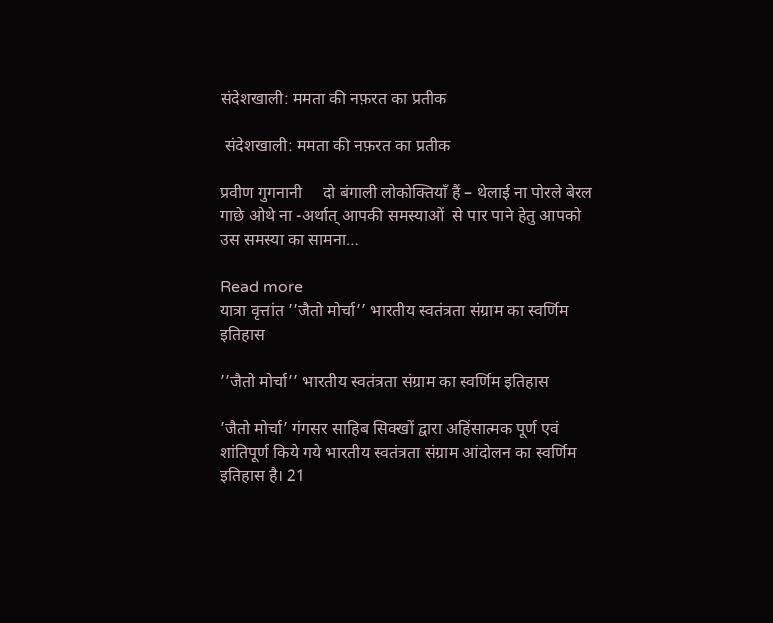संदेशखाली: ममता की नफ़रत का प्रतीक

 संदेशखाली: ममता की नफ़रत का प्रतीक

प्रवीण गुगनानी     दो बंगाली लोकोक्तियाँ हैं – थेलाई ना पोरले बेरल गाछे ओथे ना -अर्थात् आपकी समस्याओं  से पार पाने हेतु आपको उस समस्या का सामना…

Read more
यात्रा वृत्तांत ’’जैतो मोर्चा’’ भारतीय स्वतंत्रता संग्राम का स्वर्णिम इतिहास

’’जैतो मोर्चा’’ भारतीय स्वतंत्रता संग्राम का स्वर्णिम इतिहास

’जैतो मोर्चा’ गंगसर साहिब सिक्खों द्वारा अहिंसात्मक पूर्ण एवं शांतिपूर्ण किये गये भारतीय स्वतंत्रता संग्राम आंदोलन का स्वर्णिम इतिहास है। 21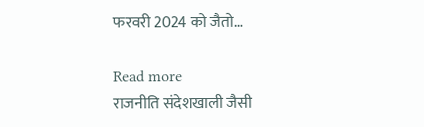फरवरी 2024 को जैतो…

Read more
राजनीति संदेशखाली जैसी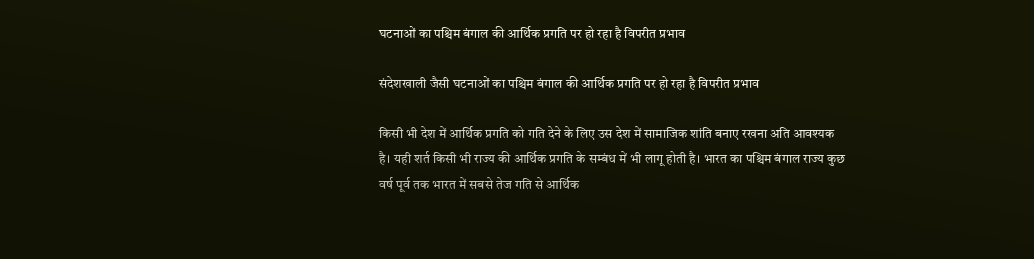घटनाओं का पश्चिम बंगाल की आर्थिक प्रगति पर हो रहा है विपरीत प्रभाव

संदेशखाली जैसी घटनाओं का पश्चिम बंगाल की आर्थिक प्रगति पर हो रहा है विपरीत प्रभाव

किसी भी देश में आर्थिक प्रगति को गति देने के लिए उस देश में सामाजिक शांति बनाए रखना अति आवश्यक है। यही शर्त किसी भी राज्य की आर्थिक प्रगति के सम्बंध में भी लागू होती है। भारत का पश्चिम बंगाल राज्य कुछ वर्ष पूर्व तक भारत में सबसे तेज गति से आर्थिक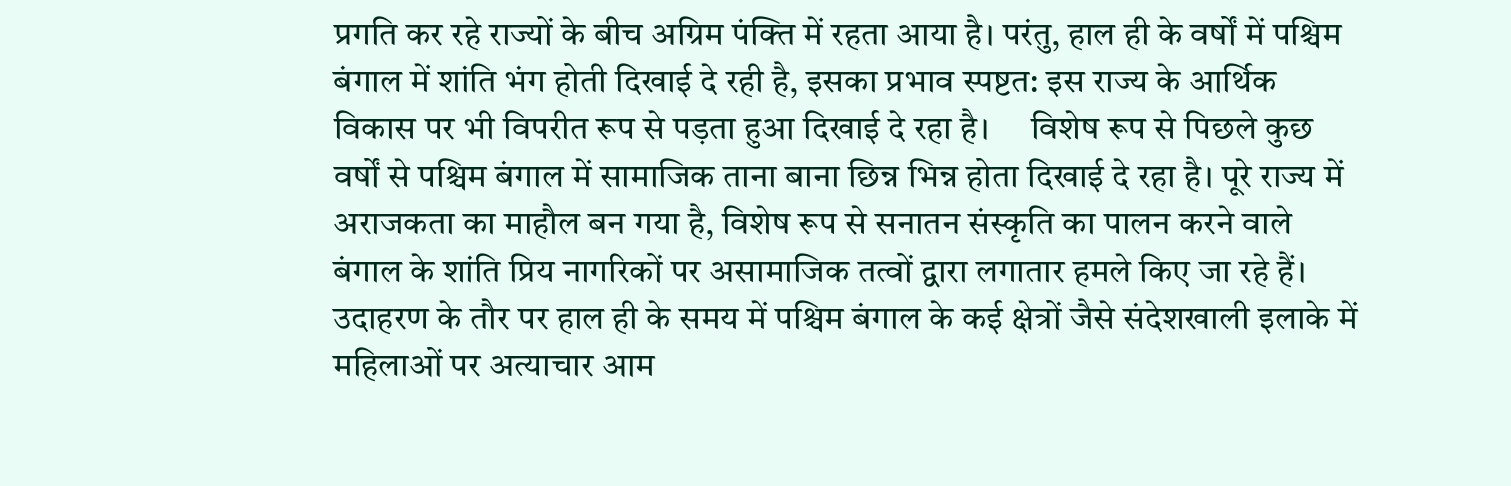प्रगति कर रहे राज्यों के बीच अग्रिम पंक्ति में रहता आया है। परंतु, हाल ही के वर्षों में पश्चिम बंगाल में शांति भंग होती दिखाई दे रही है, इसका प्रभाव स्पष्टत: इस राज्य के आर्थिक विकास पर भी विपरीत रूप से पड़ता हुआ दिखाई दे रहा है।     विशेष रूप से पिछले कुछ वर्षों से पश्चिम बंगाल में सामाजिक ताना बाना छिन्न भिन्न होता दिखाई दे रहा है। पूरे राज्य में अराजकता का माहौल बन गया है, विशेष रूप से सनातन संस्कृति का पालन करने वाले बंगाल के शांति प्रिय नागरिकों पर असामाजिक तत्वों द्वारा लगातार हमले किए जा रहे हैं। उदाहरण के तौर पर हाल ही के समय में पश्चिम बंगाल के कई क्षेत्रों जैसे संदेशखाली इलाके में महिलाओं पर अत्याचार आम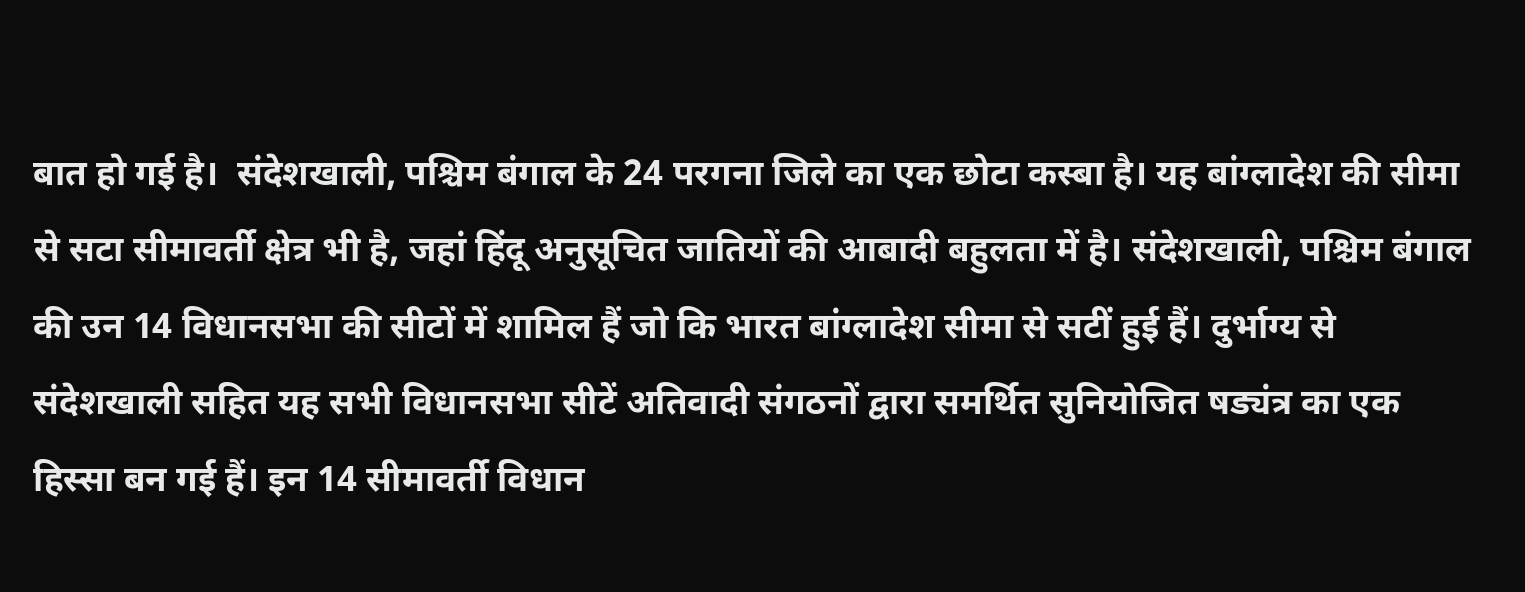बात हो गई है।  संदेशखाली, पश्चिम बंगाल के 24 परगना जिले का एक छोटा कस्बा है। यह बांग्लादेश की सीमा से सटा सीमावर्ती क्षेत्र भी है, जहां हिंदू अनुसूचित जातियों की आबादी बहुलता में है। संदेशखाली, पश्चिम बंगाल की उन 14 विधानसभा की सीटों में शामिल हैं जो कि भारत बांग्लादेश सीमा से सटीं हुई हैं। दुर्भाग्य से संदेशखाली सहित यह सभी विधानसभा सीटें अतिवादी संगठनों द्वारा समर्थित सुनियोजित षड्यंत्र का एक हिस्सा बन गई हैं। इन 14 सीमावर्ती विधान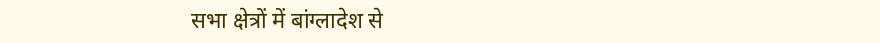सभा क्षेत्रों में बांग्लादेश से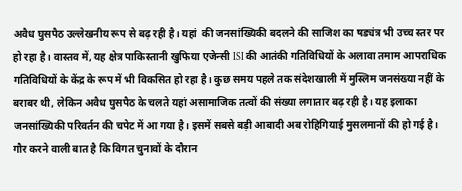अवैध घुसपैठ उल्लेखनीय रूप से बढ़ रही है। यहां  की जनसांख्यिकी बदलने की साजिश का षड्यंत्र भी उच्च स्तर पर हो रहा है। वास्तव में, यह क्षेत्र पाकिस्तानी खुफिया एजेन्सी ISI की आतंकी गतिविधियों के अलावा तमाम आपराधिक गतिविधियों के केंद्र के रूप में भी विकसित हो रहा है। कुछ समय पहले तक संदेशखाली में मुस्लिम जनसंख्या नहीं के बराबर थी, लेकिन अवैध घुसपैठ के चलते यहां असामाजिक तत्वों की संख्या लगातार बढ़ रही है। यह इलाका जनसांख्यिकी परिवर्तन की चपेट में आ गया है। इसमें सबसे बड़ी आबादी अब रोहिगियाई मुसलमानों की हो गई है।  गौर करने वाली बात है कि विगत चुनावों के दौरान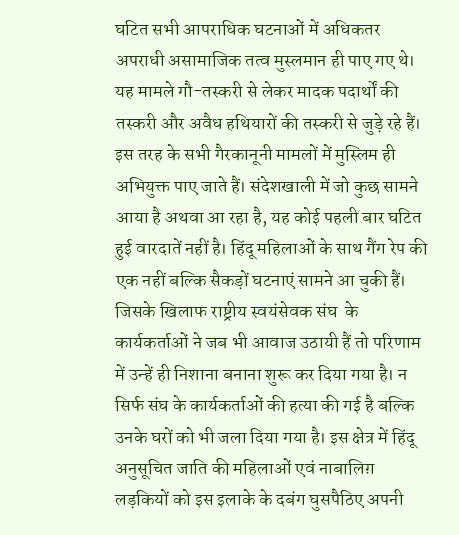घटित सभी आपराधिक घटनाओं में अधिकतर अपराधी असामाजिक तत्व मुस्लमान ही पाए गए थे। यह मामले गौ-तस्करी से लेकर मादक पदार्थों की तस्करी और अवैध हथियारों की तस्करी से जुड़े रहे हैं। इस तरह के सभी गैरकानूनी मामलों में मुस्लिम ही अभियुक्त पाए जाते हैं। संदेशखाली में जो कुछ सामने आया है अथवा आ रहा है, यह कोई पहली बार घटित हुई वारदातें नहीं है। हिंदू महिलाओं के साथ गैंग रेप की एक नहीं बल्कि सैकड़ों घटनाएं सामने आ चुकी हैं। जिसके खिलाफ राष्ट्रीय स्वयंसेवक संघ  के कार्यकर्ताओं ने जब भी आवाज उठायी हैं तो परिणाम में उन्हें ही निशाना बनाना शुरू कर दिया गया है। न सिर्फ संघ के कार्यकर्ताओं की हत्या की गई है बल्कि उनके घरों को भी जला दिया गया है। इस क्षेत्र में हिंदू अनुसूचित जाति की महिलाओं एवं नाबालिग़ लड़कियों को इस इलाके के दबंग घुसपैठिए अपनी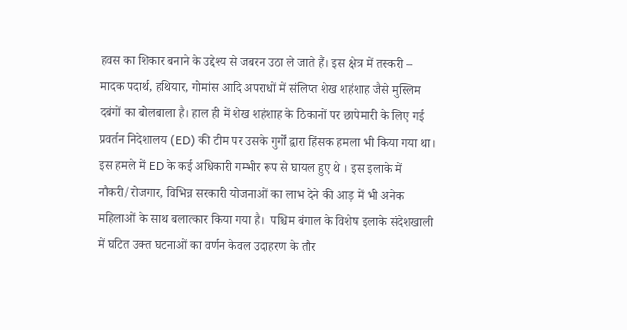हवस का शिकार बनाने के उद्देश्य से जबरन उठा ले जाते हैं। इस क्षेत्र में तस्करी – मादक पदार्थ, हथियार, गोमांस आदि अपराधों में संलिप्त शेख शहंशाह जैसे मुस्लिम दबंगों का बोलबाला है। हाल ही में शेख शहंशाह के ठिकानों पर छापेमारी के लिए गई प्रवर्तन निदेशालय (ED) की टीम पर उसके गुर्गों द्वारा हिंसक हमला भी किया गया था। इस हमले में ED के कई अधिकारी गम्भीर रूप से घायल हुए थे । इस इलाके में नौकरी/रोजगार, विभिन्न सरकारी योजनाओं का लाभ देने की आड़ में भी अनेक महिलाओं के साथ बलात्कार किया गया है।  पश्चिम बंगाल के विशेष इलाके संदेशखाली में घटित उक्त घटनाओं का वर्णन केवल उदाहरण के तौर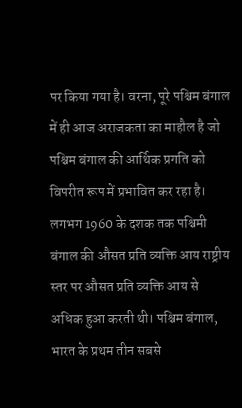पर किया गया है। वरना, पूरे पश्चिम बंगाल में ही आज अराजकता का माहौल है जो पश्चिम बंगाल की आर्थिक प्रगति को विपरीत रूप में प्रभावित कर रहा है।  लगभग 1960 के दशक तक पश्चिमी बंगाल की औसत प्रति व्यक्ति आय राष्ट्रीय स्तर पर औसत प्रति व्यक्ति आय से अधिक हुआ करती थी। पश्चिम बंगाल, भारत के प्रथम तीन सबसे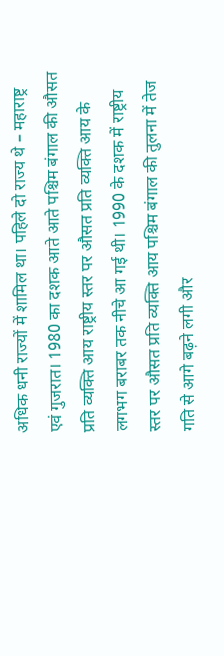अधिक धनी राज्यों में शामिल था। पहिले दो राज्य थे – महाराष्ट्र एवं गुजरात। 1980 का दशक आते आते पश्चिम बंगाल की औसत प्रति व्यक्ति आय राष्ट्रीय स्तर पर औसत प्रति व्यक्ति आय के लगभग बराबर तक नीचे आ गई थी। 1990 के दशक में राष्ट्रीय स्तर पर औसत प्रति व्यक्ति आय पश्चिम बंगाल की तुलना में तेज गति से आगे बढ़ने लगी और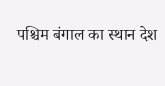पश्चिम बंगाल का स्थान देश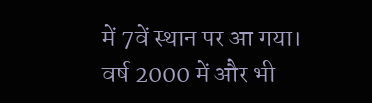में 7वें स्थान पर आ गया। वर्ष 2000 में और भी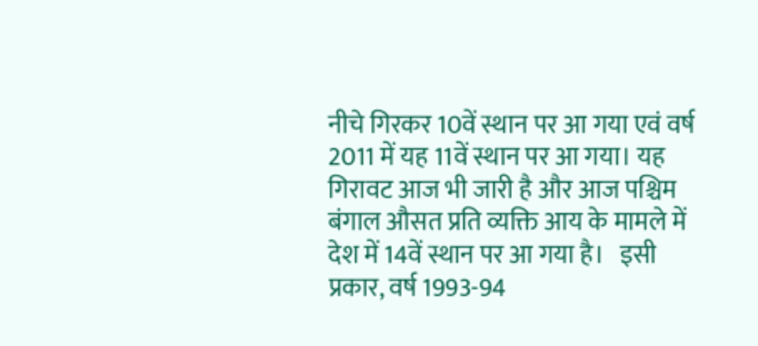नीचे गिरकर 10वें स्थान पर आ गया एवं वर्ष 2011 में यह 11वें स्थान पर आ गया। यह गिरावट आज भी जारी है और आज पश्चिम बंगाल औसत प्रति व्यक्ति आय के मामले में देश में 14वें स्थान पर आ गया है।   इसी प्रकार, वर्ष 1993-94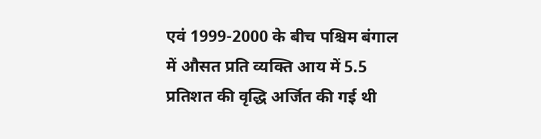एवं 1999-2000 के बीच पश्चिम बंगाल में औसत प्रति व्यक्ति आय में 5.5 प्रतिशत की वृद्धि अर्जित की गई थी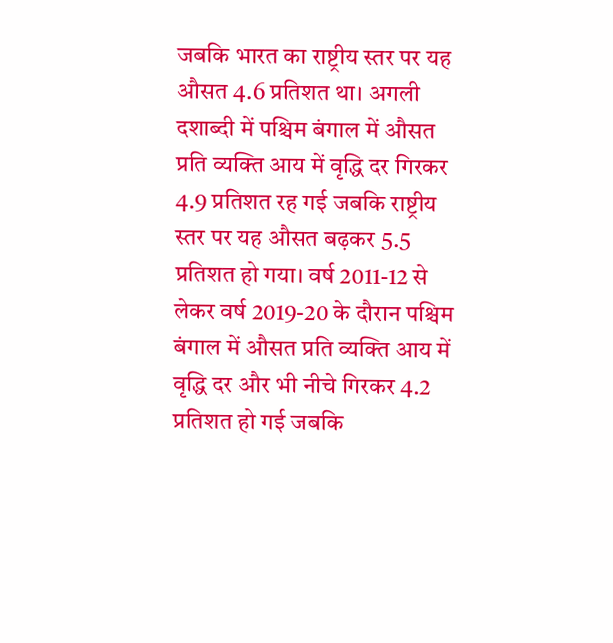जबकि भारत का राष्ट्रीय स्तर पर यह औसत 4.6 प्रतिशत था। अगली दशाब्दी में पश्चिम बंगाल में औसत प्रति व्यक्ति आय में वृद्धि दर गिरकर 4.9 प्रतिशत रह गई जबकि राष्ट्रीय स्तर पर यह औसत बढ़कर 5.5 प्रतिशत हो गया। वर्ष 2011-12 से लेकर वर्ष 2019-20 के दौरान पश्चिम बंगाल में औसत प्रति व्यक्ति आय में वृद्धि दर और भी नीचे गिरकर 4.2 प्रतिशत हो गई जबकि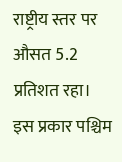राष्ट्रीय स्तर पर औसत 5.2 प्रतिशत रहा। इस प्रकार पश्चिम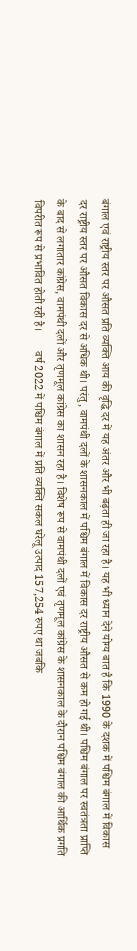बंगाल एवं राष्ट्रीय स्तर पर औसत प्रति व्यक्ति आय की वृद्धि दर में यह अंतर और भी बढ़ता ही जा रहा है। यह भी ध्यान देने योग्य बात है कि 1990 के दशक में पश्चिम बंगाल में विकास दर राष्ट्रीय स्तर पर औसत विकास दर से अधिक थी। परंतु, वामपंथी दलों के शासनकाल में पश्चिम बंगाल में विकास दर राष्ट्रीय औसत से कम हो गई थी। पश्चिम बंगाल पर स्वतंत्रता प्राप्ति के बाद से लगातार कांग्रेस, वामपंथी दलों और तृणमूल कांग्रेस का शासन रहा है। विशेष रूप से वामपंथी दलों एवं तृणमूल कांग्रेस के शासनकाल के दौरान पश्चिम बंगाल की आर्थिक प्रगति विपरीत रूप से प्रभावित होती रही है।       वर्ष 2022 में पश्चिम बंगाल में प्रति व्यक्ति सकल घरेलू उत्पाद 157,254 रुपए था जबकि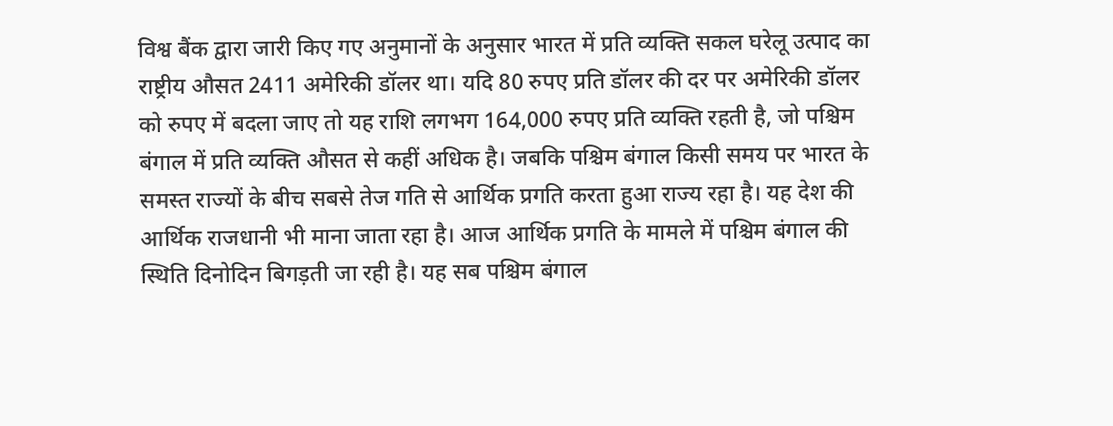विश्व बैंक द्वारा जारी किए गए अनुमानों के अनुसार भारत में प्रति व्यक्ति सकल घरेलू उत्पाद का राष्ट्रीय औसत 2411 अमेरिकी डॉलर था। यदि 80 रुपए प्रति डॉलर की दर पर अमेरिकी डॉलर को रुपए में बदला जाए तो यह राशि लगभग 164,000 रुपए प्रति व्यक्ति रहती है, जो पश्चिम बंगाल में प्रति व्यक्ति औसत से कहीं अधिक है। जबकि पश्चिम बंगाल किसी समय पर भारत के समस्त राज्यों के बीच सबसे तेज गति से आर्थिक प्रगति करता हुआ राज्य रहा है। यह देश की आर्थिक राजधानी भी माना जाता रहा है। आज आर्थिक प्रगति के मामले में पश्चिम बंगाल की स्थिति दिनोदिन बिगड़ती जा रही है। यह सब पश्चिम बंगाल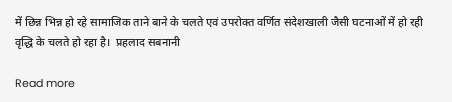में छिन्न भिन्न हो रहे सामाजिक ताने बाने के चलते एवं उपरोक्त वर्णित संदेशखाली जैसी घटनाओं में हो रही वृद्धि के चलते हो रहा है।  प्रहलाद सबनानी

Read more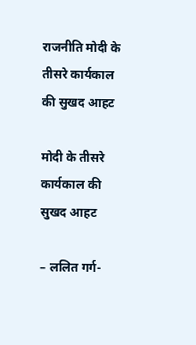राजनीति मोदी के तीसरे कार्यकाल की सुखद आहट

मोदी के तीसरे कार्यकाल की सुखद आहट

– ललित गर्ग-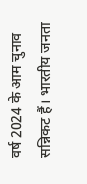वर्ष 2024 के आम चुनाव सन्निकट हैं। भारतीय जनता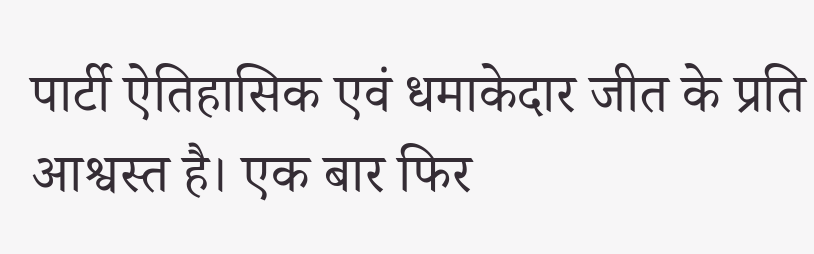पार्टी ऐतिहासिक एवं धमाकेदार जीत के प्रति आश्वस्त है। एक बार फिर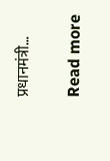प्रधानमंत्री…

Read more